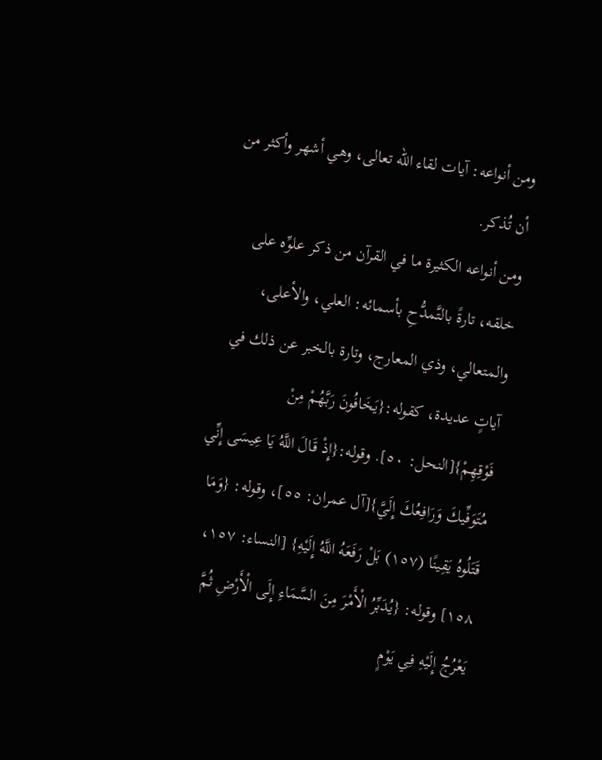ومن أنواعه: آيات لقاء الله تعالى، وهي أشهر وأكثر من أن تُذكر.
ومن أنواعه الكثيرة ما في القرآن من ذكر علوِّه على خلقه، تارةً بالتَّمدُّحِ بأسمائه: العلي، والأعلى، والمتعالي، وذي المعارج، وتارة بالخبر عن ذلك في آياتٍ عديدة، كقوله:{يَخَافُونَ رَبَّهُمْ مِنْ فَوْقِهِمْ}[النحل: ٥٠]. وقوله:{إِذْ قَالَ اللَّهُ يَا عِيسَى إِنِّي مُتَوَفِّيكَ وَرَافِعُكَ إِلَيَّ}[آل عمران: ٥٥]، وقوله: {وَمَا قَتَلُوهُ يَقِينًا (١٥٧) بَلْ رَفَعَهُ اللَّهُ إِلَيْهِ} [النساء: ١٥٧، ١٥٨] وقوله: {يُدَبِّرُ الْأَمْرَ مِنَ السَّمَاءِ إِلَى الْأَرْضِ ثُمَّ يَعْرُجُ إِلَيْهِ فِي يَوْمٍ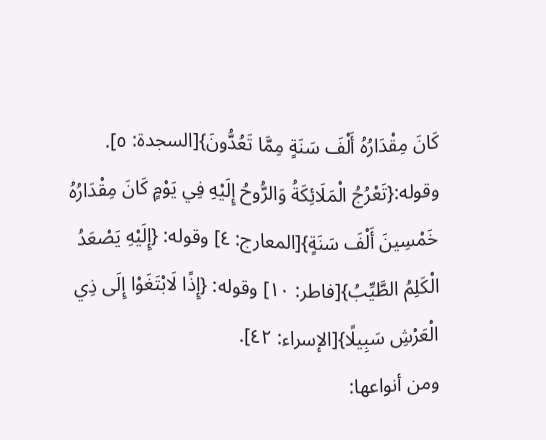كَانَ مِقْدَارُهُ أَلْفَ سَنَةٍ مِمَّا تَعُدُّونَ}[السجدة: ٥]. وقوله:{تَعْرُجُ الْمَلَائِكَةُ وَالرُّوحُ إِلَيْهِ فِي يَوْمٍ كَانَ مِقْدَارُهُ خَمْسِينَ أَلْفَ سَنَةٍ}[المعارج: ٤] وقوله: {إِلَيْهِ يَصْعَدُ الْكَلِمُ الطَّيِّبُ}[فاطر: ١٠] وقوله: {إِذًا لَابْتَغَوْا إِلَى ذِي الْعَرْشِ سَبِيلًا}[الإسراء: ٤٢].
ومن أنواعها: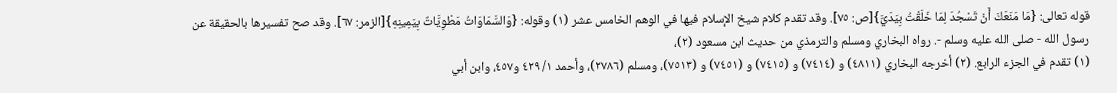قوله تعالى: {مَا مَنَعَكَ أَنْ تَسْجُدَ لِمَا خَلَقْتُ بِيَدَيَّ}[ص: ٧٥]. وقد تقدم كلام شيخ الإسلام فيها في الوهم الخامس عشر (١) وقوله: {وَالسَّمَاوَاتُ مَطْوِيَّاتٌ بِيَمِينِهِ}[الزمر: ٦٧]. وقد صح تفسيرها بالحقيقة عن رسول الله - صلى الله عليه وسلم -. رواه البخاري ومسلم والترمذي من حديث ابن مسعود (٢)،
(١) تقدم في الجزء الرابع. (٢) أخرجه البخاري (٤٨١١) و (٧٤١٤) و (٧٤١٥) و (٧٤٥١) و (٧٥١٣)، ومسلم (٢٧٨٦)، وأحمد ١/ ٤٢٩ و٤٥٧، وابن أبي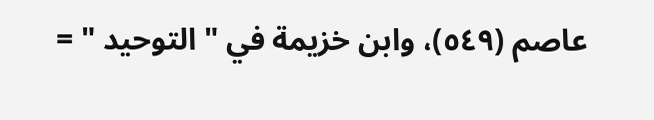عاصم (٥٤٩)، وابن خزيمة في " التوحيد " =